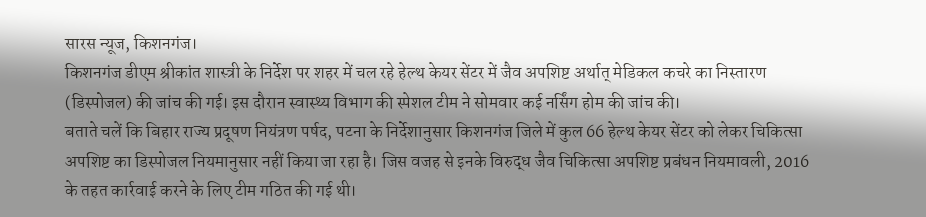सारस न्यूज, किशनगंज।
किशनगंज डीएम श्रीकांत शास्त्री के निर्देश पर शहर में चल रहे हेल्थ केयर सेंटर में जैव अपशिष्ट अर्थात् मेडिकल कचरे का निस्तारण (डिस्पोजल) की जांच की गई। इस दौरान स्वास्थ्य विभाग की स्पेशल टीम ने सोमवार कई नर्सिंग होम की जांच की।
बताते चलें कि बिहार राज्य प्रदूषण नियंत्रण पर्षद, पटना के निर्देशानुसार किशनगंज जिले में कुल 66 हेल्थ केयर सेंटर को लेकर चिकित्सा अपशिष्ट का डिस्पोजल नियमानुसार नहीं किया जा रहा है। जिस वजह से इनके विरुद्ध जैव चिकित्सा अपशिष्ट प्रबंधन नियमावली, 2016 के तहत कार्रवाई करने के लिए टीम गठित की गई थी।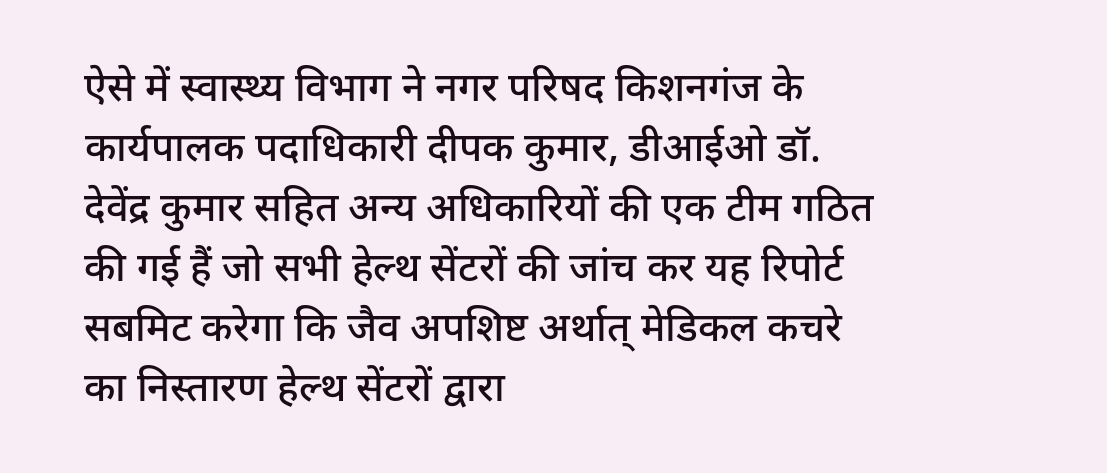ऐसे में स्वास्थ्य विभाग ने नगर परिषद किशनगंज के कार्यपालक पदाधिकारी दीपक कुमार, डीआईओ डॉ. देवेंद्र कुमार सहित अन्य अधिकारियों की एक टीम गठित की गई हैं जो सभी हेल्थ सेंटरों की जांच कर यह रिपोर्ट सबमिट करेगा कि जैव अपशिष्ट अर्थात् मेडिकल कचरे का निस्तारण हेल्थ सेंटरों द्वारा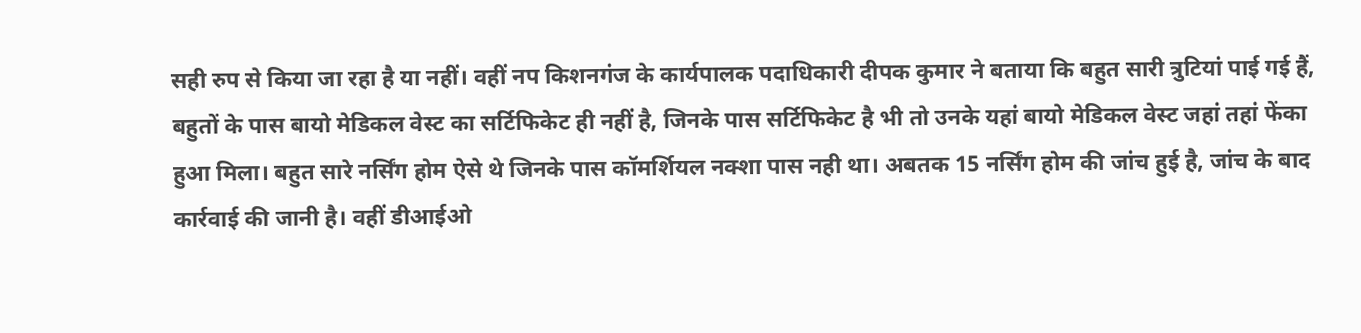सही रुप से किया जा रहा है या नहीं। वहीं नप किशनगंज के कार्यपालक पदाधिकारी दीपक कुमार ने बताया कि बहुत सारी त्रुटियां पाई गई हैं, बहुतों के पास बायो मेडिकल वेस्ट का सर्टिफिकेट ही नहीं है, जिनके पास सर्टिफिकेट है भी तो उनके यहां बायो मेडिकल वेस्ट जहां तहां फेंका हुआ मिला। बहुत सारे नर्सिंग होम ऐसे थे जिनके पास कॉमर्शियल नक्शा पास नही था। अबतक 15 नर्सिंग होम की जांच हुई है, जांच के बाद कार्रवाई की जानी है। वहीं डीआईओ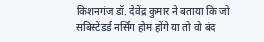किशनगंज डॉ. देवेंद्र कुमार ने बताया कि जो सबिस्टेंडर्ड नर्सिंग होम होंगे या तो वो बंद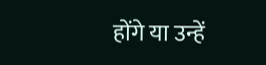होंगे या उन्हें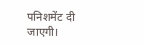पनिशमेंट दी जाएगी।